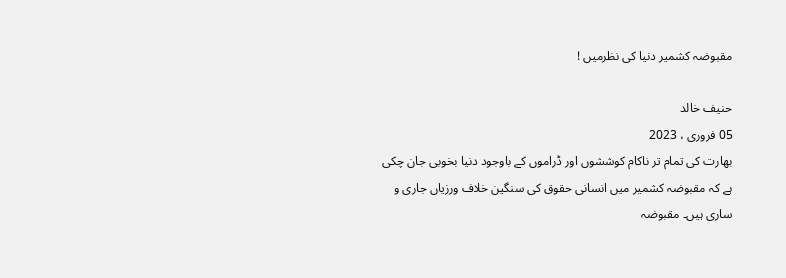مقبوضہ کشمیر دنیا کی نظرمیں !

حنیف خالد
05 فروری ، 2023
بھارت کی تمام تر ناکام کوششوں اور ڈراموں کے باوجود دنیا بخوبی جان چکی ہے کہ مقبوضہ کشمیر میں انسانی حقوق کی سنگین خلاف ورزیاں جاری و ساری ہیں۔ مقبوضہ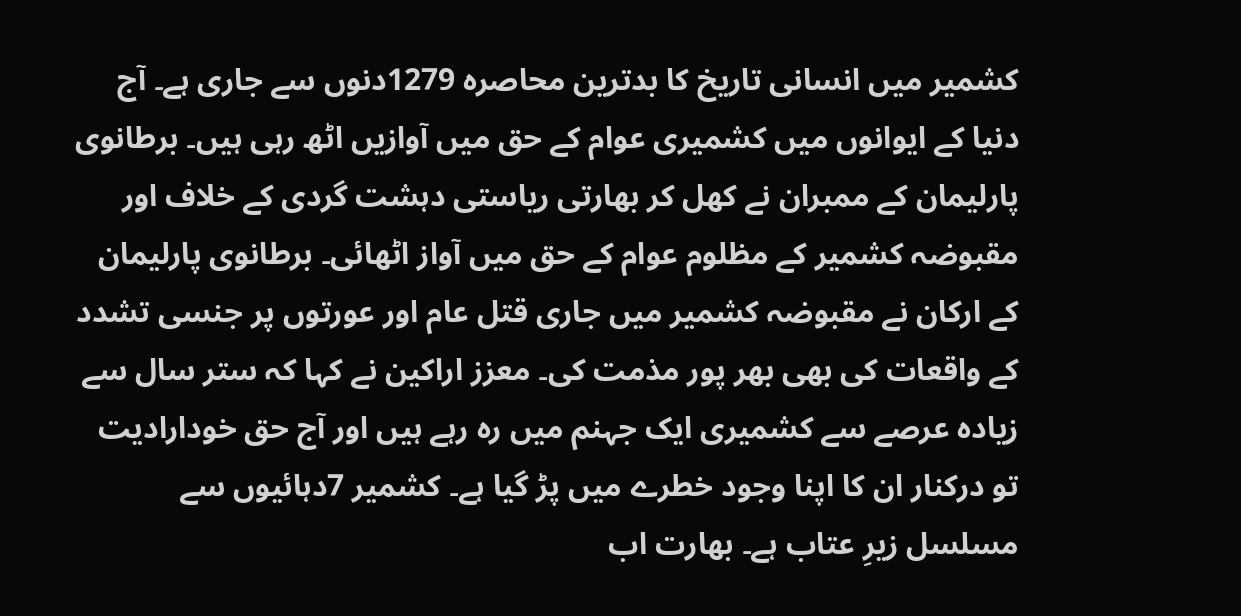کشمیر میں انسانی تاریخ کا بدترین محاصرہ 1279دنوں سے جاری ہے۔ آج دنیا کے ایوانوں میں کشمیری عوام کے حق میں آوازیں اٹھ رہی ہیں۔ برطانوی پارلیمان کے ممبران نے کھل کر بھارتی ریاستی دہشت گردی کے خلاف اور مقبوضہ کشمیر کے مظلوم عوام کے حق میں آواز اٹھائی۔ برطانوی پارلیمان کے ارکان نے مقبوضہ کشمیر میں جاری قتل عام اور عورتوں پر جنسی تشدد کے واقعات کی بھی بھر پور مذمت کی۔ معزز اراکین نے کہا کہ ستر سال سے زیادہ عرصے سے کشمیری ایک جہنم میں رہ رہے ہیں اور آج حق خودارادیت تو درکنار ان کا اپنا وجود خطرے میں پڑ گیا ہے۔ کشمیر 7دہائیوں سے مسلسل زیرِ عتاب ہے۔ بھارت اب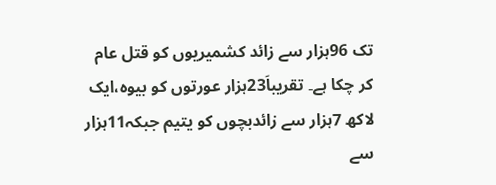تک 96ہزار سے زائد کشمیریوں کو قتل عام کر چکا ہے۔ تقریباَ23ہزار عورتوں کو بیوہ،ایک لاکھ 7ہزار سے زائدبچوں کو یتیم جبکہ11ہزار سے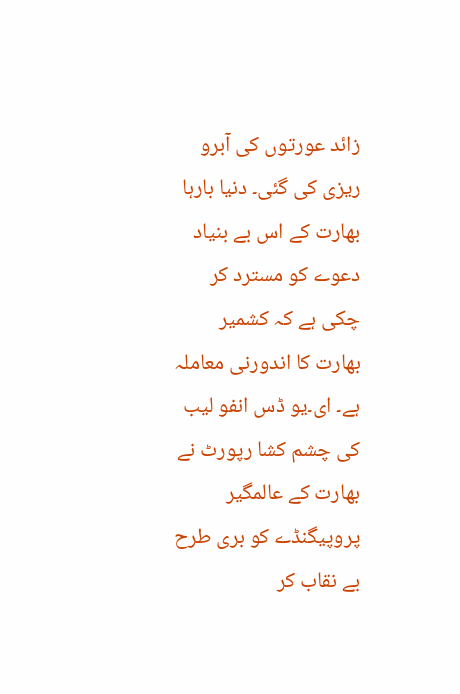زائد عورتوں کی آبرو ریزی کی گئی۔ دنیا بارہا بھارت کے اس بے بنیاد دعوے کو مسترد کر چکی ہے کہ کشمیر بھارت کا اندورنی معاملہ ہے۔ ای۔یو ڈس انفو لیب کی چشم کشا رپورٹ نے بھارت کے عالمگیر پروپیگنڈے کو بری طرح بے نقاب کر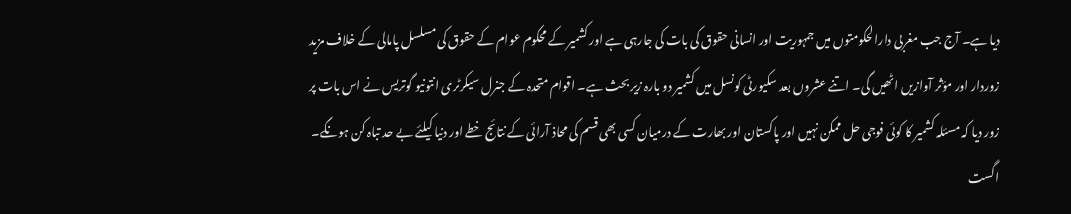دیا ہے۔ آج جب مغربی دارالحکومتوں میں جمہوریت اور انسانی حقوق کی بات کی جارہی ہے اور کشمیر کے محکوم عوام کے حقوق کی مسلسل پامالی کے خلاف مزید زوردار اور مؤثر آوازیں اٹھیں گی۔ اتنے عشروں بعد سکیورٹی کونسل میں کشمیر دو بارہ زیر بحث ہے۔ اقوام متحدہ کے جنرل سیکرٹری انتونیو گوتریس نے اس بات پر زور دیا کہ مسئلہ کشمیر کا کوئی فوجی حل ممکن نہیں اور پاکستان اور بھارت کے درمیان کسی بھی قسم کی محاذ آرائی کے نتائج خطے اور دنیا کیلئے بے حد تباہ کن ہونگے۔ اگست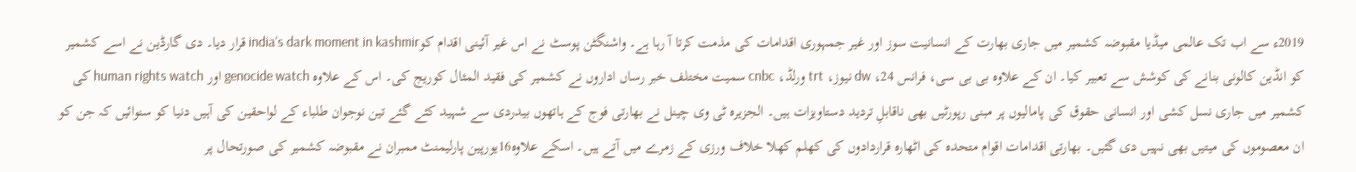2019ء سے اب تک عالمی میڈیا مقبوضہ کشمیر میں جاری بھارت کے انسانیت سوز اور غیر جمہوری اقدامات کی مذمت کرتا آ رہا ہے۔ واشنگٹن پوسٹ نے اس غیر آئینی اقدام کوindia's dark moment in kashmir قرار دیا۔ دی گارڈین نے اسے کشمیر کو انڈین کالونی بنانے کی کوشش سے تعبیر کیا۔ ان کے علاوہ بی بی سی، فرانس 24، dw نیوز، trt ورلڈ، cnbc سمیت مختلف خبر رساں اداروں نے کشمیر کی فقید المثال کوریج کی۔ اس کے علاوہ genocide watch اور human rights watch کی کشمیر میں جاری نسل کشی اور انسانی حقوق کی پامالیوں پر مبنی رپورٹیں بھی ناقابلِ تردید دستاویزات ہیں۔ الجزیرہ ٹی وی چینل نے بھارتی فوج کے ہاتھوں بیدردی سے شہید کئے گئے تین نوجوان طلباء کے لواحقین کی آہیں دنیا کو سنوائیں کہ جن کو ان معصوموں کی میتیں بھی نہیں دی گئیں۔ بھارتی اقدامات اقوام متحدہ کی اٹھارہ قراردادوں کی کھلم کھلا خلاف ورزی کے زمرے میں آتے ہیں۔ اسکے علاوہ16یورپین پارلیمنٹ ممبران نے مقبوضہ کشمیر کی صورتحال پر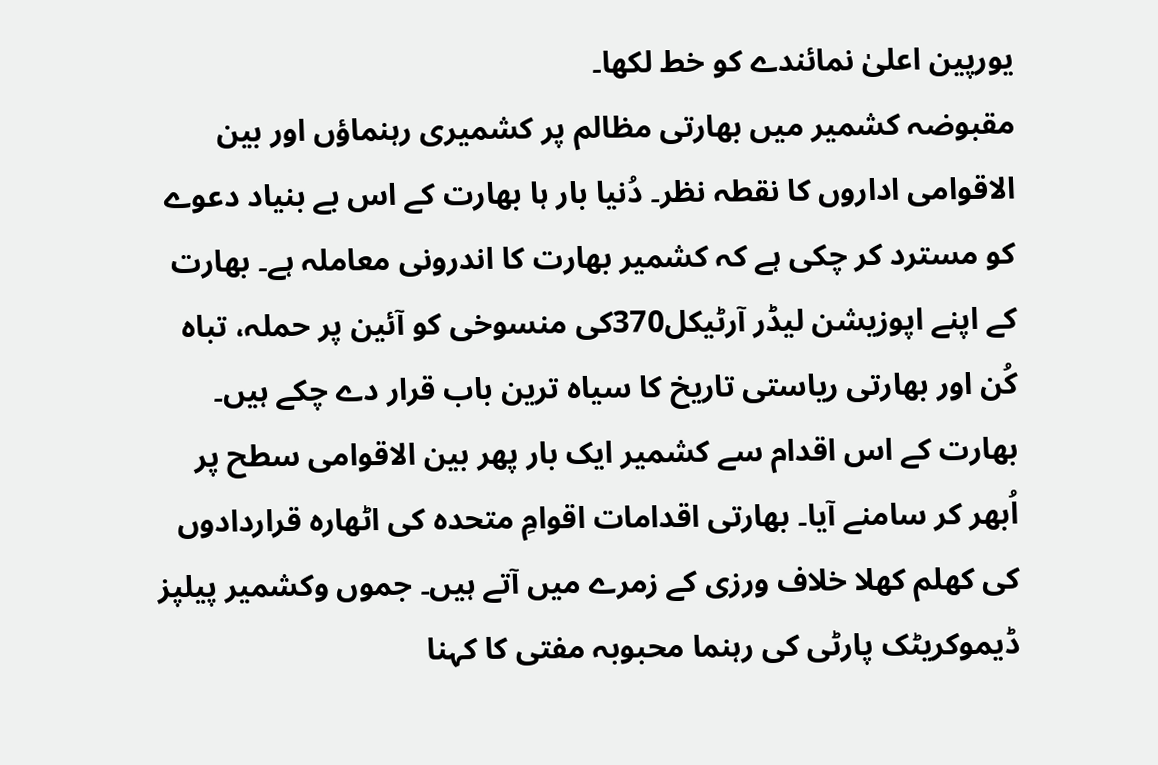یورپین اعلیٰ نمائندے کو خط لکھا۔
مقبوضہ کشمیر میں بھارتی مظالم پر کشمیری رہنماؤں اور بین الاقوامی اداروں کا نقطہ نظر۔ دُنیا بار ہا بھارت کے اس بے بنیاد دعوے کو مسترد کر چکی ہے کہ کشمیر بھارت کا اندرونی معاملہ ہے۔ بھارت کے اپنے اپوزیشن لیڈر آرٹیکل370کی منسوخی کو آئین پر حملہ، تباہ کُن اور بھارتی ریاستی تاریخ کا سیاہ ترین باب قرار دے چکے ہیں۔ بھارت کے اس اقدام سے کشمیر ایک بار پھر بین الاقوامی سطح پر اُبھر کر سامنے آیا۔ بھارتی اقدامات اقوامِ متحدہ کی اٹھارہ قراردادوں کی کھلم کھلا خلاف ورزی کے زمرے میں آتے ہیں۔ جموں وکشمیر پیلپز ڈیموکریٹک پارٹی کی رہنما محبوبہ مفتی کا کہنا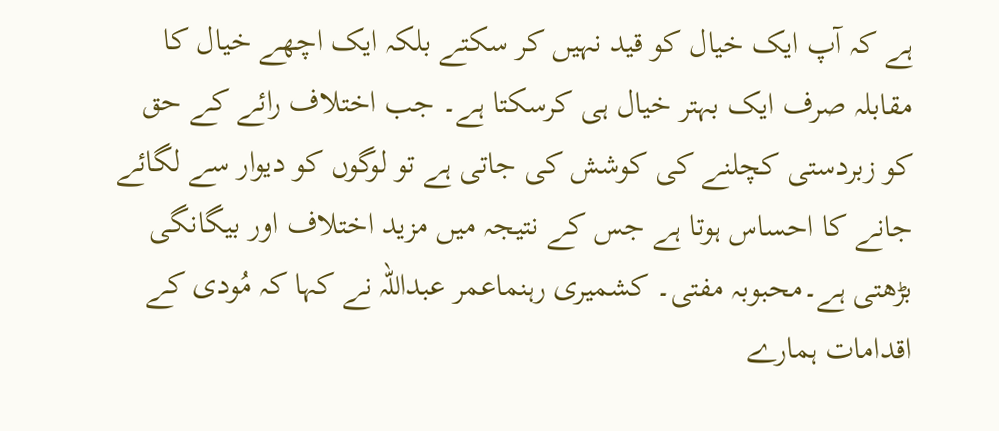ہے کہ آپ ایک خیال کو قید نہیں کر سکتے بلکہ ایک اچھے خیال کا مقابلہ صرف ایک بہتر خیال ہی کرسکتا ہے۔ جب اختلاف رائے کے حق کو زبردستی کچلنے کی کوشش کی جاتی ہے تو لوگوں کو دیوار سے لگائے جانے کا احساس ہوتا ہے جس کے نتیجہ میں مزید اختلاف اور بیگانگی بڑھتی ہے۔محبوبہ مفتی۔ کشمیری رہنماعمر عبداللہ نے کہا کہ مُودی کے اقدامات ہمارے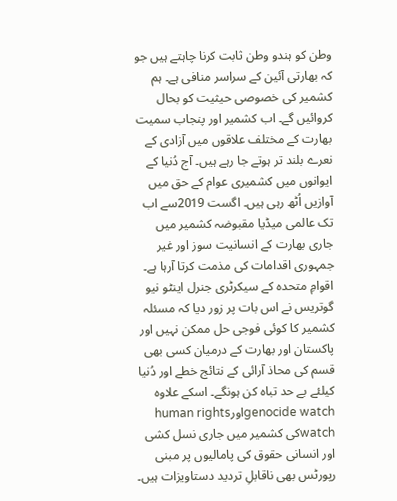وطن کو ہندو وطن ثابت کرنا چاہتے ہیں جو کہ بھارتی آئین کے سراسر منافی ہے۔ ہم کشمیر کی خصوصی حیثیت کو بحال کروائیں گے۔ اب کشمیر اور پنجاب سمیت بھارت کے مختلف علاقوں میں آزادی کے نعرے بلند تر ہوتے جا رہے ہیں۔ آج دُنیا کے ایوانوں میں کشمیری عوام کے حق میں آوازیں اُٹھ رہی ہیں۔ اگست 2019سے اب تک عالمی میڈیا مقبوضہ کشمیر میں جاری بھارت کے انسانیت سوز اور غیر جمہوری اقدامات کی مذمت کرتا آرہا ہے۔ اقوامِ متحدہ کے سیکرٹری جنرل اینٹو نیو گوتریس نے اس بات پر زور دیا کہ مسئلہ کشمیر کا کوئی فوجی حل ممکن نہیں اور پاکستان اور بھارت کے درمیان کسی بھی قسم کی محاذ آرائی کے نتائج خطے اور دُنیا کیلئے بے حد تباہ کن ہونگے۔ اسکے علاوہ genocide watchاورhuman rights watchکی کشمیر میں جاری نسل کشی اور انسانی حقوق کی پامالیوں پر مبنی رپورٹس بھی ناقابلِ تردید دستاویزات ہیں۔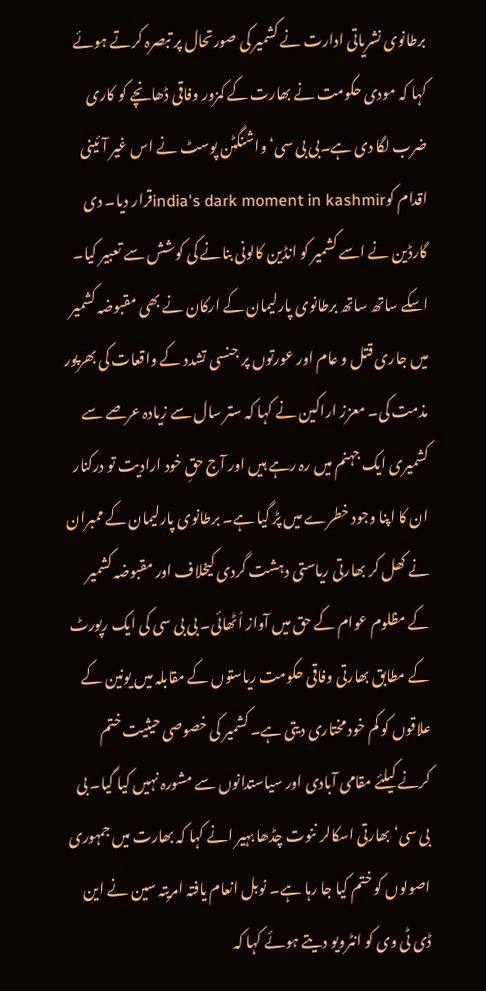برطانوی نشریاتی ادارت نے کشمیر کی صورتحال پر تبصرہ کرتے ہوئے کہا کہ مودی حکومت نے بھارت کے کمزور وفاقی ڈھانچے کو کاری ضرب لگا دی ہے۔بی بی سی‘واشنگٹن پوسٹ نے اس غیر آئینی اقدام کوindia's dark moment in kashmirقرار دیا۔ دی گارڈین نے اسے کشمیر کو انڈین کالونی بنانے کی کوشش سے تعبیر کیا۔ اسکے ساتھ ساتھ برطانوی پارلیمان کے ارکان نے بھی مقبوضہ کشمیر میں جاری قتل و عام اور عورتوں پر جنسی تشدد کے واقعات کی بھرپور مذمت کی۔ معزز اراکین نے کہا کہ ستر سال سے زیادہ عرصے سے کشمیری ایک جہنم میں رہ رہے ہیں اور آج حقِ خود ارادیت تو درکنار ان کا اپنا وجود خطرے میں پڑ گیا ہے۔ برطانوی پارلیمان کے ممبران نے کھل کر بھارتی ریاستی دہشت گردی کیخلاف اور مقبوضہ کشمیر کے مظلوم عوام کے حق میں آواز اُٹھائی۔ بی بی سی کی ایک رپورٹ کے مطابق بھارتی وفاقی حکومت ریاستوں کے مقابلہ میں یونین کے علاقوں کو کم خود مختاری دیتی ہے۔ کشمیر کی خصوصی حیثیت ختم کرنے کیلئے مقامی آبادی اور سیاستدانوں سے مشورہ نہیں کیا گیا۔ بی بی سی‘ بھارتی اسکالر ننوت چڈھا بہیر انے کہا کہ بھارت میں جمہوری اصولوں کو ختم کیا جا رہا ہے۔ نوبل انعام یافتہ امریتہ سین نے این ڈی ٹی وی کو انٹرویو دیتے ہوئے کہا کہ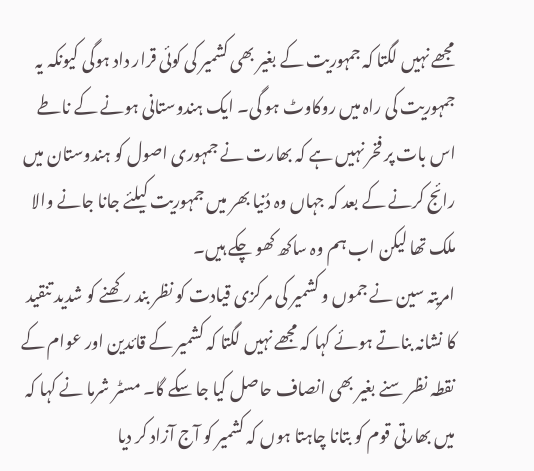مجھے نہیں لگتا کہ جمہوریت کے بغیر بھی کشمیر کی کوئی قرار داد ہوگی کیونکہ یہ جمہوریت کی راہ میں روکاوٹ ہو گی۔ ایک ہندوستانی ہونے کے ناطے اس بات پر فخر نہیں ہے کہ بھارت نے جمہوری اصول کو ہندوستان میں رائج کرنے کے بعد کہ جہاں وہ دُنیا بھر میں جمہوریت کیلئے جانا جانے والا ملک تھا لیکن اب ہم وہ ساکھ کھو چکے ہیں۔
امریتہ سین نے جموں و کشمیر کی مرکزی قیادت کو نظر بند رکھنے کو شدید تنقید کا نشانہ بناتے ہوئے کہا کہ مجھے نہیں لگتا کہ کشمیر کے قائدین اور عوام کے نقطہ نظر سنے بغیر بھی انصاف حاصل کیا جا سکے گا۔ مسٹر شرما نے کہا کہ میں بھارتی قوم کو بتانا چاہتا ہوں کہ کشمیر کو آج آزاد کر دیا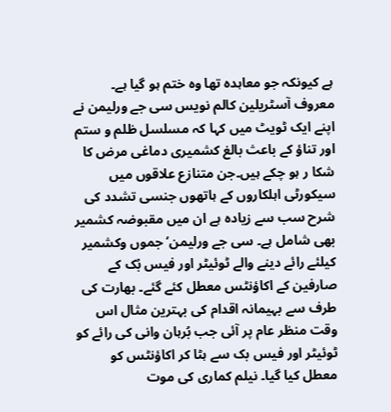ہے کیونکہ جو معاہدہ تھا وہ ختم ہو گیا ہے۔ معروف آسٹریلین کالم نویس سی جے ورلیمن نے اپنے ایک ٹویٹ میں کہا کہ مسلسل ظلم و ستم اور تناؤ کے باعث بالغ کشمیری دماغی مرض کا شکا ر ہو چکے ہیں۔جن متنازع علاقوں میں سیکورٹی اہلکاروں کے ہاتھوں جنسی تشدد کی شرح سب سے زیادہ ہے ان میں مقبوضہ کشمیر بھی شامل ہے۔ سی جے ورلیمن‘ جموں وکشمیر کیلئے رائے دینے والے ٹوئیٹر اور فیس بُک کے صارفین کے اکاؤنٹس معطل کئے گئے۔ بھارت کی طرف سے بہیمانہ اقدام کی بہترین مثال اس وقت منظر عام پر آئی جب بُرہان وانی کی رائے کو ٹوئیٹر اور فیس بک سے ہٹا کر اکاؤنٹس کو معطل کیا گیا۔ نیلم کماری کی موت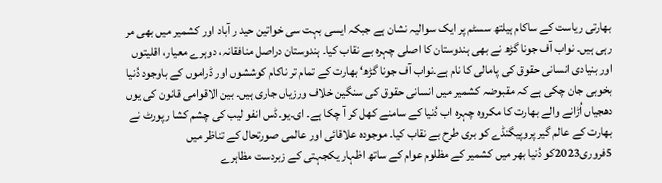بھارتی ریاست کے ساکام ہیلتھ سسٹم پر ایک سوالیہ نشان ہے جبکہ ایسی بہت سی خواتین حید ر آباد اور کشمیر میں بھی مر رہی ہیں۔ نواب آف جونا گڑھ نے بھی ہندوستان کا اصلی چہرہ بے نقاب کیا۔ ہندوستان دراصل منافقانہ، دوہرے معیار، اقلیتوں اور بنیادی انسانی حقوق کی پامالی کا نام ہے۔نواب آف جونا گڑھ‘ بھارت کے تمام تر ناکام کوششوں اور ڈراموں کے باوجود دُنیا بخوبی جان چکی ہے کہ مقبوضہ کشمیر میں انسانی حقوق کی سنگین خلاف ورزیاں جاری ہیں۔ بین الاقوامی قانون کی یوں دھجیاں اُڑانے والے بھارت کا مکروہ چہرہ اب دُنیا کے سامنے کھل کر آ چکا ہے۔ ای۔یو۔ڈس انفو لیب کی چشم کشا رپورٹ نے بھارت کے عالم گیر پروپیگنڈے کو بری طرح بے نقاب کیا۔ موجودہ علاقائی اور عالمی صورتحال کے تناظر میں 5فروری2023کو دُنیا بھر میں کشمیر کے مظلوم عوام کے ساتھ اظہار یکجہتی کے زبردست مظاہرے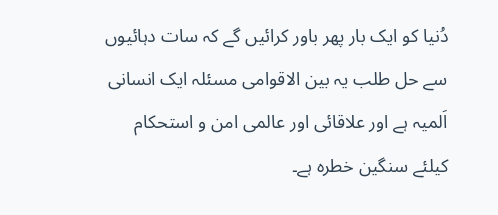دُنیا کو ایک بار پھر باور کرائیں گے کہ سات دہائیوں سے حل طلب یہ بین الاقوامی مسئلہ ایک انسانی اَلمیہ ہے اور علاقائی اور عالمی امن و استحکام کیلئے سنگین خطرہ ہے۔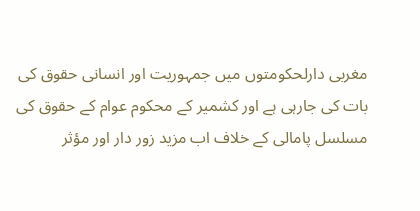مغربی دارلحکومتوں میں جمہوریت اور انسانی حقوق کی بات کی جارہی ہے اور کشمیر کے محکوم عوام کے حقوق کی مسلسل پامالی کے خلاف اب مزید زور دار اور مؤثر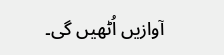آوازیں اُٹھیں گی۔